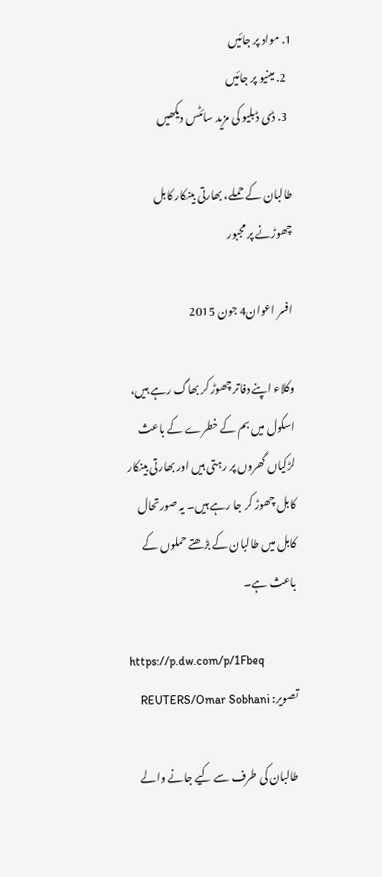1. مواد پر جائیں
  2. مینیو پر جائیں
  3. ڈی ڈبلیو کی مزید سائٹس دیکھیں

طالبان کے حملے، بھارتی بینکار کابل چھوڑنے پر مجبور

افسر اعوان4 جون 2015

وکلاء اپنے دفاتر چھوڑ کر بھاگ رہے ہیں، اسکول میں بم کے خطرے کے باعث لڑکیاں گھروں پر رہتی ہیں اور بھارتی بینکار کابل چھوڑ کر جا رہے ہیں۔ یہ صورتحال کابل میں طالبان کے بڑھتے حملوں کے باعث ہے۔

https://p.dw.com/p/1Fbeq
تصویر: REUTERS/Omar Sobhani

طالبان کی طرف سے کیے جانے والے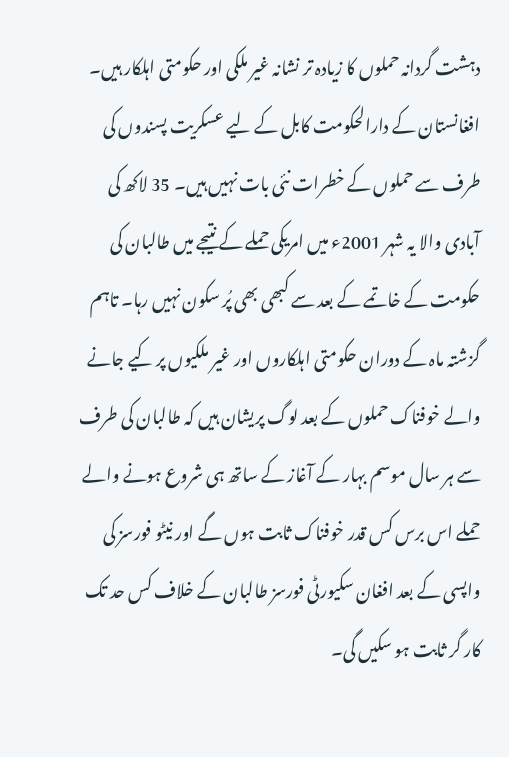دہشت گردانہ حملوں کا زیادہ تر نشانہ غیر ملکی اور حکومتی اہلکار ہیں۔ افغانستان کے دارالحکومت کابل کے لیے عسکریت پسندوں کی طرف سے حملوں کے خطرات نئی بات نہیں ہیں۔ 35 لاکھ کی آبادی والا یہ شہر 2001ء میں امریکی حملے کے نتیجے میں طالبان کی حکومت کے خاتمے کے بعد سے کبھی بھی پُر سکون نہیں رہا۔ تاہم گزشتہ ماہ کے دوران حکومتی اہلکاروں اور غیر ملکیوں پر کیے جانے والے خوفناک حملوں کے بعد لوگ پریشان ہیں کہ طالبان کی طرف سے ہر سال موسم بہار کے آغاز کے ساتھ ہی شروع ہونے والے حملے اس برس کس قدر خوفناک ثابت ہوں گے اور نیٹو فورسز کی واپسی کے بعد افغان سکیورٹی فورسز طالبان کے خلاف کس حد تک کار گر ثابت ہو سکیں گی۔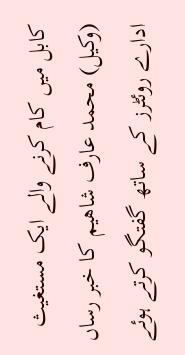کابل میں کام کرنے والے ایک مستغیث (وکیل) محمد عارف شاھیم کا خبر رساں ادارے روئٹرز کے ساتھ گفتگو کرتے ہوئے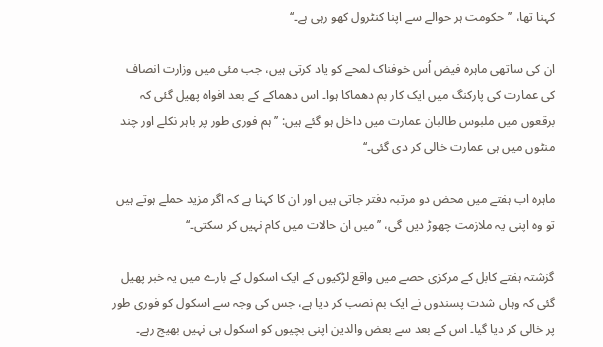کہنا تھا، ’’حکومت ہر حوالے سے اپنا کنٹرول کھو رہی ہے۔‘‘

ان کی ساتھی ماہرہ فیض اُس خوفناک لمحے کو یاد کرتی ہیں، جب مئی میں وزارت انصاف کی عمارت کی پارکنگ میں ایک کار بم دھماکا ہوا۔ اس دھماکے کے بعد افواہ پھیل گئی کہ برقعوں میں ملبوس طالبان عمارت میں داخل ہو گئے ہیں: ’’ہم فوری طور پر باہر نکلے اور چند منٹوں میں ہی عمارت خالی کر دی گئی۔‘‘

ماہرہ اب ہفتے میں محض دو مرتبہ دفتر جاتی ہیں اور ان کا کہنا ہے کہ اگر مزید حملے ہوتے ہیں تو وہ اپنی یہ ملازمت چھوڑ دیں گی، ’’میں ان حالات میں کام نہیں کر سکتی۔‘‘

گزشتہ ہفتے کابل کے مرکزی حصے میں واقع لڑکیوں کے ایک اسکول کے بارے میں یہ خبر پھیل گئی کہ وہاں شدت پسندوں نے ایک بم نصب کر دیا ہے، جس کی وجہ سے اسکول کو فوری طور پر خالی کر دیا گیا۔ اس کے بعد سے بعض والدین اپنی بچیوں کو اسکول ہی نہیں بھیج رہے۔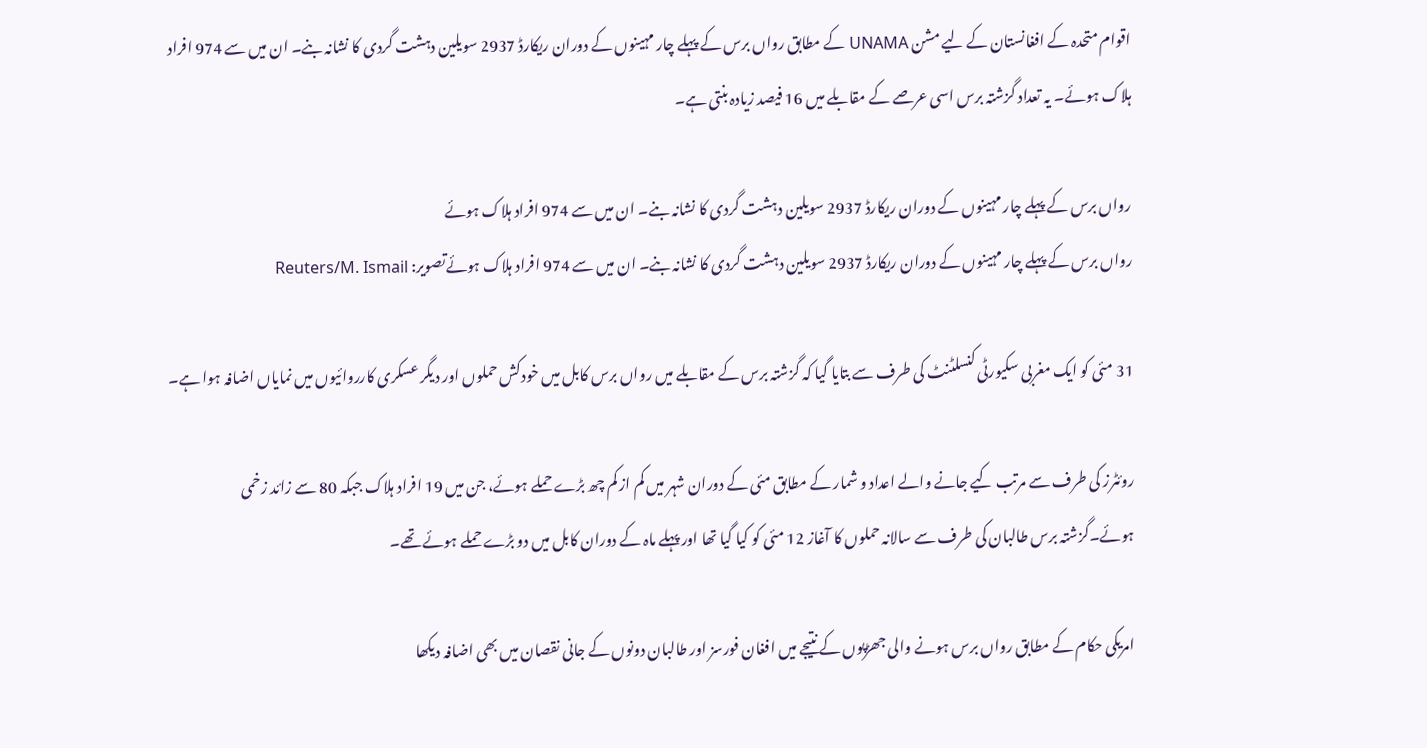اقوام متحدہ کے افغانستان کے لیے مشن UNAMA کے مطابق رواں برس کے پہلے چار مہینوں کے دوران ریکارڈ 2937 سویلین دہشت گردی کا نشانہ بنے۔ ان میں سے 974 افراد ہلاک ہوئے۔ یہ تعداد گزشتہ برس اسی عرصے کے مقابلے میں 16 فیصد زیادہ بنتی ہے۔

رواں برس کے پہلے چار مہینوں کے دوران ریکارڈ 2937 سویلین دہشت گردی کا نشانہ بنے۔ ان میں سے 974 افراد ہلاک ہوئے
رواں برس کے پہلے چار مہینوں کے دوران ریکارڈ 2937 سویلین دہشت گردی کا نشانہ بنے۔ ان میں سے 974 افراد ہلاک ہوئےتصویر: Reuters/M. Ismail

31 مئی کو ایک مغربی سکیورٹی کنسلٹنٹ کی طرف سے بتایا گیا کہ گزشتہ برس کے مقابلے میں رواں برس کابل میں خودکش حملوں اور دیگر عسکری کارروائیوں میں نمایاں اضافہ ہوا ہے۔

روئٹرز کی طرف سے مرتب کیے جانے والے اعداد و شمار کے مطابق مئی کے دوران شہر میں کم از کم چھ بڑے حملے ہوئے، جن میں 19 افراد ہلاک جبکہ 80 سے زائد زخمی ہوئے۔گزشتہ برس طالبان کی طرف سے سالانہ حملوں کا آغاز 12 مئی کو کیا گیا تھا اور پہلے ماہ کے دوران کابل میں دو بڑے حملے ہوئے تھے۔

امریکی حکام کے مطابق رواں برس ہونے والی جھڑپوں کے نتیجے میں افغان فورسز اور طالبان دونوں کے جانی نقصان میں بھی اضافہ دیکھا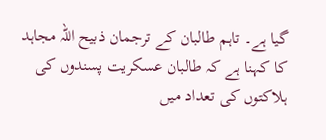گیا ہے۔ تاہم طالبان کے ترجمان ذبیح اللہ مجاہد کا کہنا ہے کہ طالبان عسکریت پسندوں کی ہلاکتوں کی تعداد میں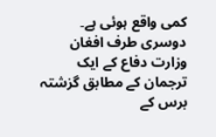کمی واقع ہوئی ہے۔ دوسری طرف افغان وزارت دفاع کے ایک ترجمان کے مطابق گزشتہ برس کے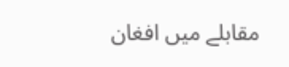مقابلے میں افغان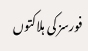فورسز کی ہلاکتوں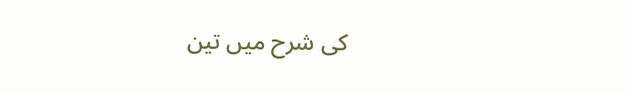کی شرح میں تین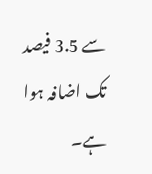سے 3.5 فیصد تک اضافہ ہوا ہے۔